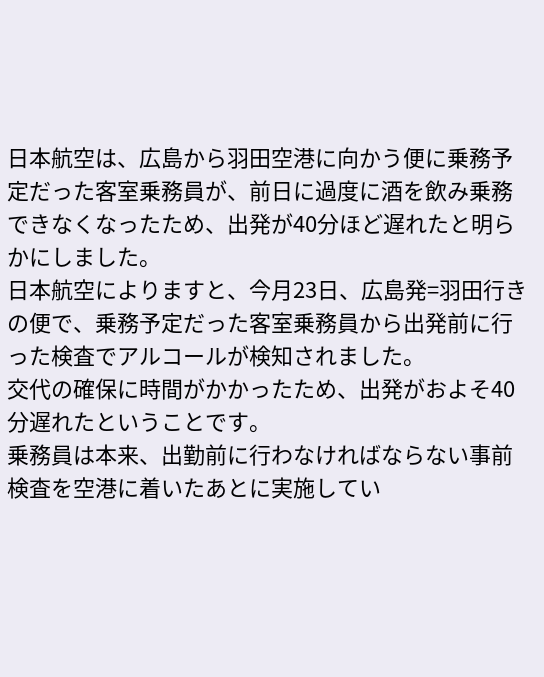日本航空は、広島から羽田空港に向かう便に乗務予定だった客室乗務員が、前日に過度に酒を飲み乗務できなくなったため、出発が40分ほど遅れたと明らかにしました。
日本航空によりますと、今月23日、広島発=羽田行きの便で、乗務予定だった客室乗務員から出発前に行った検査でアルコールが検知されました。
交代の確保に時間がかかったため、出発がおよそ40分遅れたということです。
乗務員は本来、出勤前に行わなければならない事前検査を空港に着いたあとに実施してい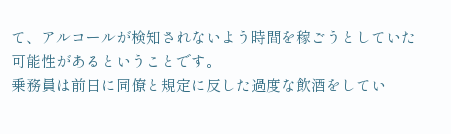て、アルコールが検知されないよう時間を稼ごうとしていた可能性があるということです。
乗務員は前日に同僚と規定に反した過度な飲酒をしてい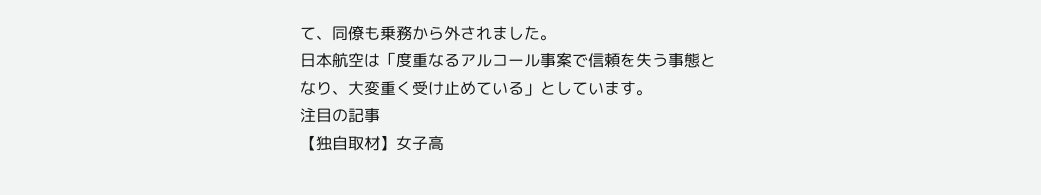て、同僚も乗務から外されました。
日本航空は「度重なるアルコール事案で信頼を失う事態となり、大変重く受け止めている」としています。
注目の記事
【独自取材】女子高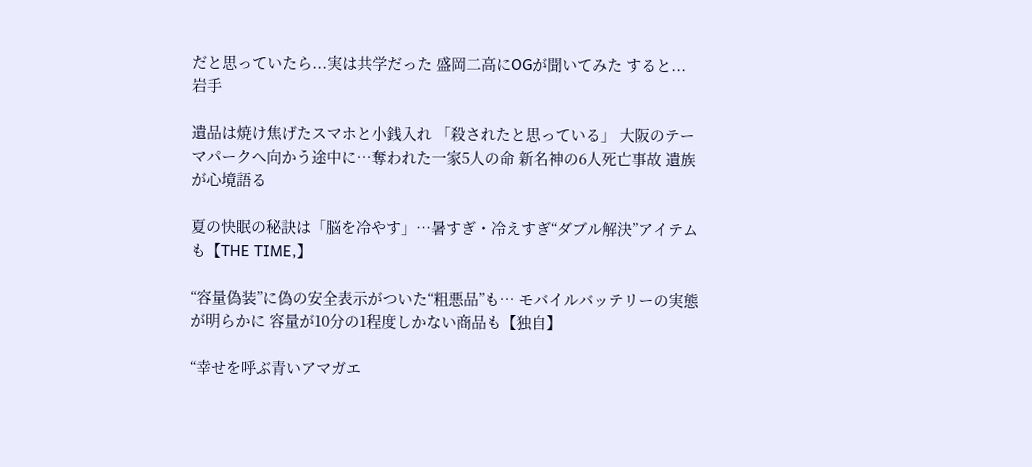だと思っていたら...実は共学だった 盛岡二高にOGが聞いてみた すると... 岩手

遺品は焼け焦げたスマホと小銭入れ 「殺されたと思っている」 大阪のテーマパークへ向かう途中に…奪われた一家5人の命 新名神の6人死亡事故 遺族が心境語る

夏の快眠の秘訣は「脳を冷やす」…暑すぎ・冷えすぎ“ダブル解決”アイテムも【THE TIME,】

“容量偽装”に偽の安全表示がついた“粗悪品”も… モバイルバッテリーの実態が明らかに 容量が10分の1程度しかない商品も【独自】

“幸せを呼ぶ青いアマガエ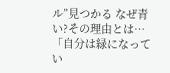ル”見つかる なぜ青い?その理由とは… 「自分は緑になってい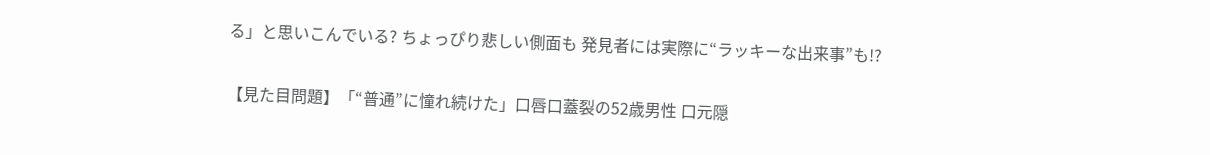る」と思いこんでいる? ちょっぴり悲しい側面も 発見者には実際に“ラッキーな出来事”も!?

【見た目問題】「“普通”に憧れ続けた」口唇口蓋裂の52歳男性 口元隠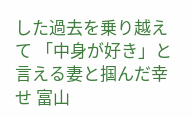した過去を乗り越えて 「中身が好き」と言える妻と掴んだ幸せ 富山